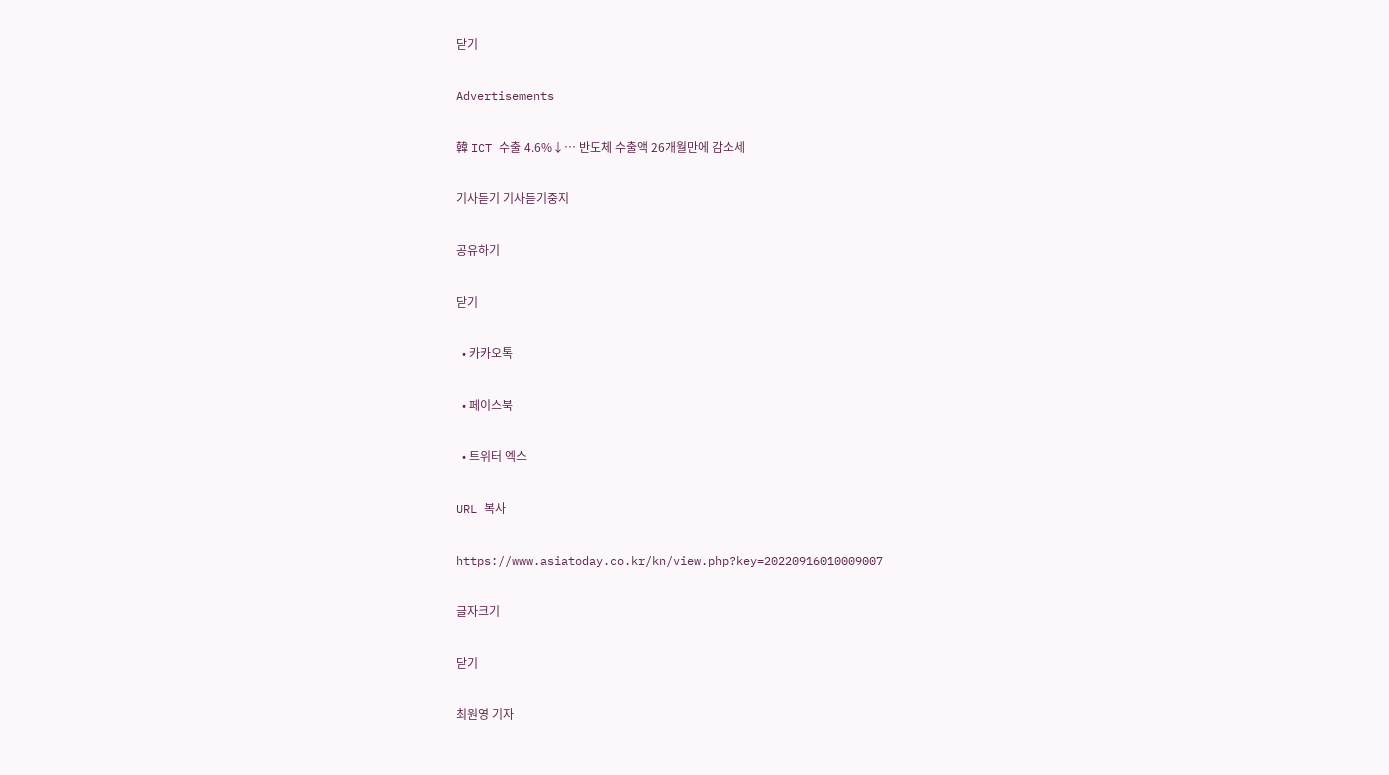닫기

Advertisements

韓 ICT 수출 4.6%↓… 반도체 수출액 26개월만에 감소세

기사듣기 기사듣기중지

공유하기

닫기

  • 카카오톡

  • 페이스북

  • 트위터 엑스

URL 복사

https://www.asiatoday.co.kr/kn/view.php?key=20220916010009007

글자크기

닫기

최원영 기자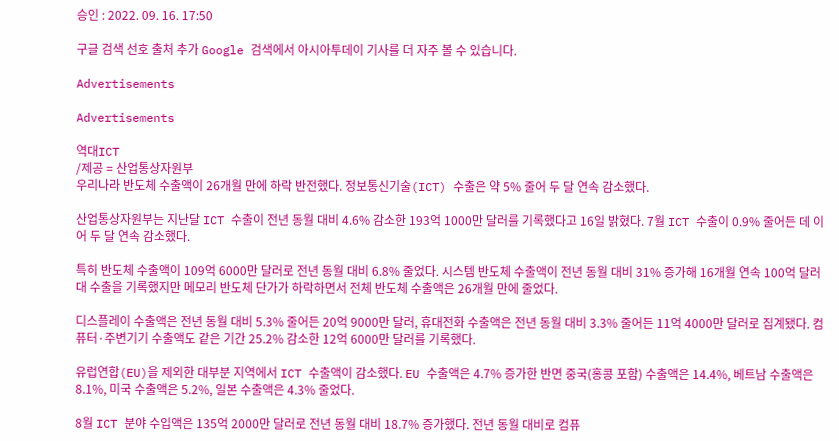승인 : 2022. 09. 16. 17:50

구글 검색 선호 출처 추가 Google 검색에서 아시아투데이 기사를 더 자주 볼 수 있습니다.

Advertisements

Advertisements

역대ICT
/제공 = 산업통상자원부
우리나라 반도체 수출액이 26개월 만에 하락 반전했다. 정보통신기술(ICT) 수출은 약 5% 줄어 두 달 연속 감소했다.

산업통상자원부는 지난달 ICT 수출이 전년 동월 대비 4.6% 감소한 193억 1000만 달러를 기록했다고 16일 밝혔다. 7월 ICT 수출이 0.9% 줄어든 데 이어 두 달 연속 감소했다.

특히 반도체 수출액이 109억 6000만 달러로 전년 동월 대비 6.8% 줄었다. 시스템 반도체 수출액이 전년 동월 대비 31% 증가해 16개월 연속 100억 달러대 수출을 기록했지만 메모리 반도체 단가가 하락하면서 전체 반도체 수출액은 26개월 만에 줄었다.

디스플레이 수출액은 전년 동월 대비 5.3% 줄어든 20억 9000만 달러, 휴대전화 수출액은 전년 동월 대비 3.3% 줄어든 11억 4000만 달러로 집계됐다. 컴퓨터·주변기기 수출액도 같은 기간 25.2% 감소한 12억 6000만 달러를 기록했다.

유럽연합(EU)을 제외한 대부분 지역에서 ICT 수출액이 감소했다. EU 수출액은 4.7% 증가한 반면 중국(홍콩 포함) 수출액은 14.4%, 베트남 수출액은 8.1%, 미국 수출액은 5.2%, 일본 수출액은 4.3% 줄었다.

8월 ICT 분야 수입액은 135억 2000만 달러로 전년 동월 대비 18.7% 증가했다. 전년 동월 대비로 컴퓨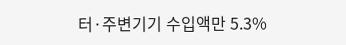터·주변기기 수입액만 5.3%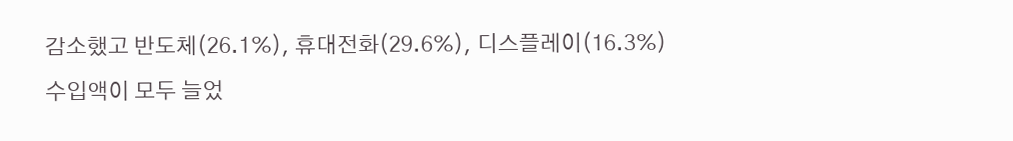감소했고 반도체(26.1%), 휴대전화(29.6%), 디스플레이(16.3%) 수입액이 모두 늘었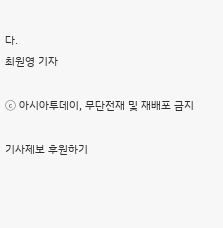다.
최원영 기자

ⓒ 아시아투데이, 무단전재 및 재배포 금지

기사제보 후원하기